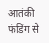आतंकी फंडिंग से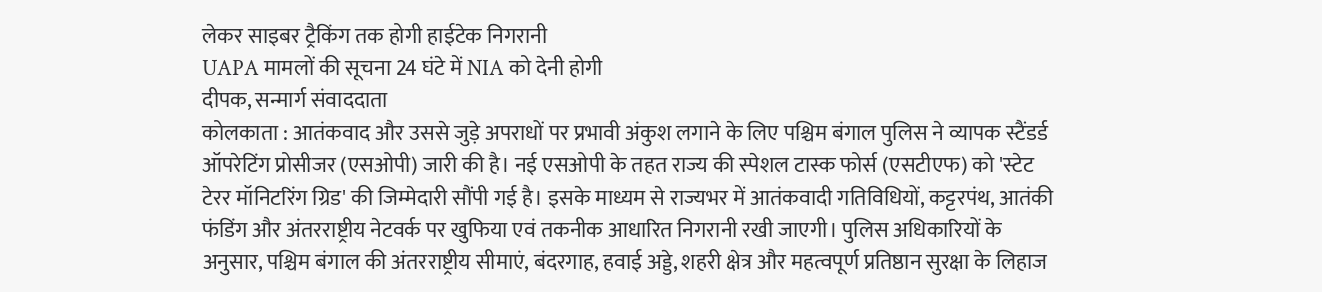लेकर साइबर ट्रैकिंग तक होगी हाईटेक निगरानी
UAPA मामलों की सूचना 24 घंटे में NIA को देनी होगी
दीपक, सन्मार्ग संवाददाता
कोलकाता : आतंकवाद और उससे जुड़े अपराधों पर प्रभावी अंकुश लगाने के लिए पश्चिम बंगाल पुलिस ने व्यापक स्टैंडर्ड ऑपरेटिंग प्रोसीजर (एसओपी) जारी की है। नई एसओपी के तहत राज्य की स्पेशल टास्क फोर्स (एसटीएफ) को 'स्टेट टेरर मॉनिटरिंग ग्रिड' की जिम्मेदारी सौंपी गई है। इसके माध्यम से राज्यभर में आतंकवादी गतिविधियों, कट्टरपंथ, आतंकी फंडिंग और अंतरराष्ट्रीय नेटवर्क पर खुफिया एवं तकनीक आधारित निगरानी रखी जाएगी। पुलिस अधिकारियों के अनुसार, पश्चिम बंगाल की अंतरराष्ट्रीय सीमाएं, बंदरगाह, हवाई अड्डे, शहरी क्षेत्र और महत्वपूर्ण प्रतिष्ठान सुरक्षा के लिहाज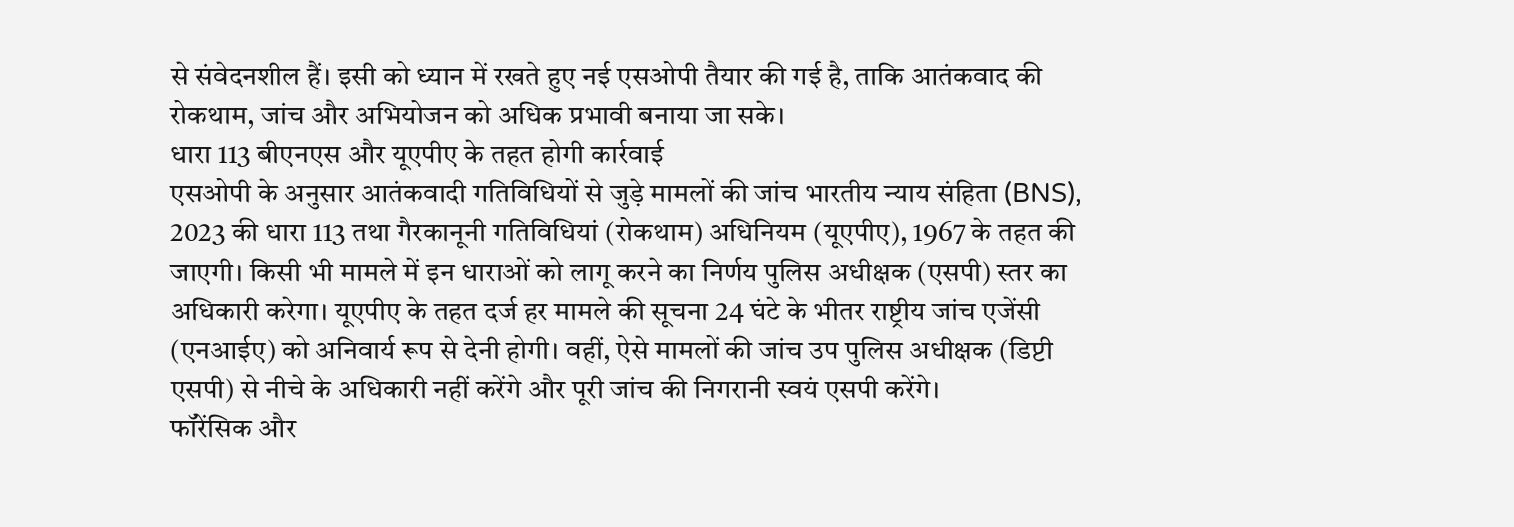से संवेदनशील हैं। इसी को ध्यान में रखते हुए नई एसओपी तैयार की गई है, ताकि आतंकवाद की रोकथाम, जांच और अभियोजन को अधिक प्रभावी बनाया जा सके।
धारा 113 बीएनएस और यूएपीए के तहत होगी कार्रवाई
एसओपी के अनुसार आतंकवादी गतिविधियों से जुड़े मामलों की जांच भारतीय न्याय संहिता (BNS), 2023 की धारा 113 तथा गैरकानूनी गतिविधियां (रोकथाम) अधिनियम (यूएपीए), 1967 के तहत की जाएगी। किसी भी मामले में इन धाराओं को लागू करने का निर्णय पुलिस अधीक्षक (एसपी) स्तर का अधिकारी करेगा। यूएपीए के तहत दर्ज हर मामले की सूचना 24 घंटे के भीतर राष्ट्रीय जांच एजेंसी (एनआईए) को अनिवार्य रूप से देनी होगी। वहीं, ऐसे मामलों की जांच उप पुलिस अधीक्षक (डिप्टी एसपी) से नीचे के अधिकारी नहीं करेंगे और पूरी जांच की निगरानी स्वयं एसपी करेंगे।
फॉरेंसिक और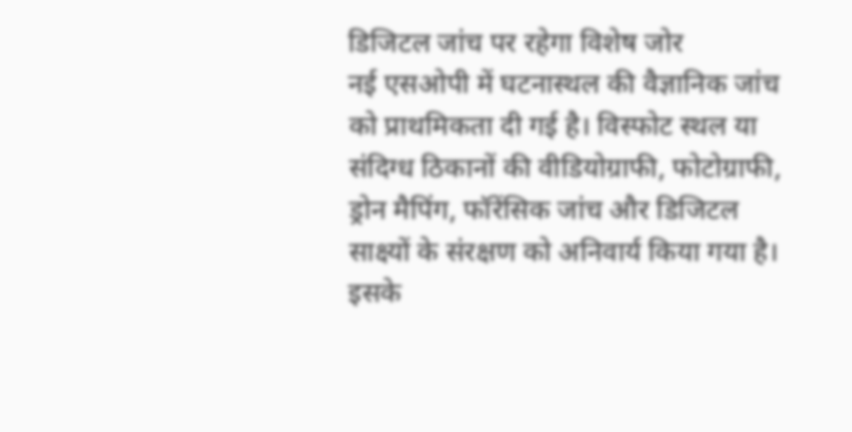डिजिटल जांच पर रहेगा विशेष जोर
नई एसओपी में घटनास्थल की वैज्ञानिक जांच को प्राथमिकता दी गई है। विस्फोट स्थल या संदिग्ध ठिकानों की वीडियोग्राफी, फोटोग्राफी, ड्रोन मैपिंग, फॉरेंसिक जांच और डिजिटल साक्ष्यों के संरक्षण को अनिवार्य किया गया है। इसके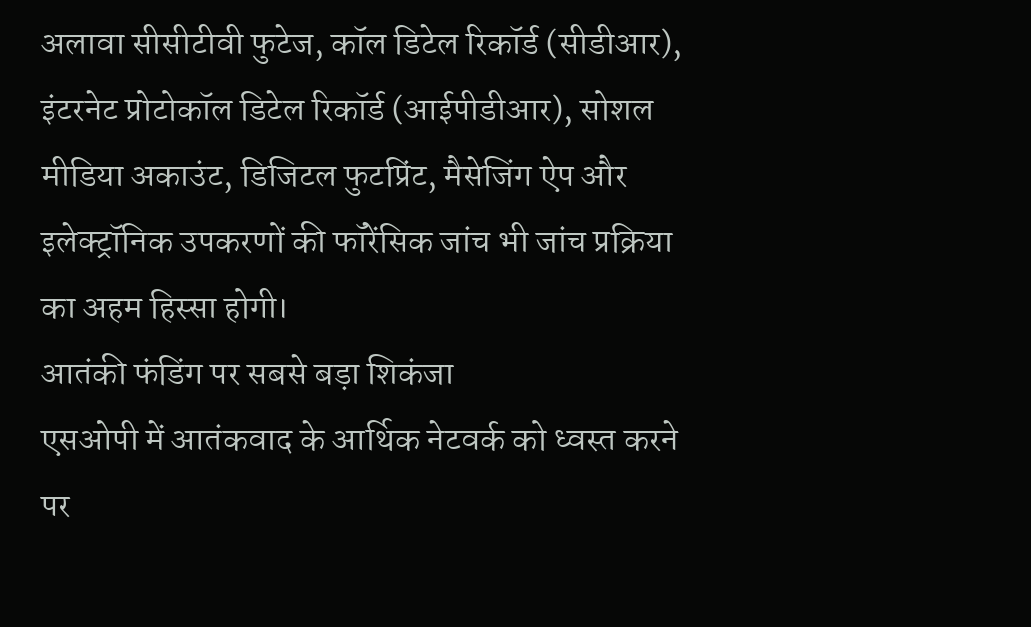अलावा सीसीटीवी फुटेज, कॉल डिटेल रिकॉर्ड (सीडीआर), इंटरनेट प्रोटोकॉल डिटेल रिकॉर्ड (आईपीडीआर), सोशल मीडिया अकाउंट, डिजिटल फुटप्रिंट, मैसेजिंग ऐप और इलेक्ट्रॉनिक उपकरणों की फॉरेंसिक जांच भी जांच प्रक्रिया का अहम हिस्सा होगी।
आतंकी फंडिंग पर सबसे बड़ा शिकंजा
एसओपी में आतंकवाद के आर्थिक नेटवर्क को ध्वस्त करने पर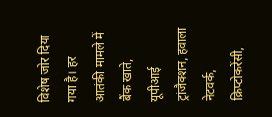विशेष जोर दिया गया है। हर आतंकी मामले में बैंक खाते, यूपीआई ट्रांजैक्शन, हवाला नेटवर्क, क्रिप्टोकरेंसी,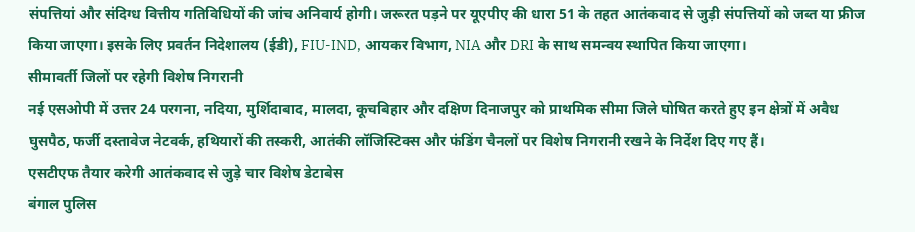संपत्तियां और संदिग्ध वित्तीय गतिविधियों की जांच अनिवार्य होगी। जरूरत पड़ने पर यूएपीए की धारा 51 के तहत आतंकवाद से जुड़ी संपत्तियों को जब्त या फ्रीज किया जाएगा। इसके लिए प्रवर्तन निदेशालय (ईडी), FIU-IND, आयकर विभाग, NIA और DRI के साथ समन्वय स्थापित किया जाएगा।
सीमावर्ती जिलों पर रहेगी विशेष निगरानी
नई एसओपी में उत्तर 24 परगना, नदिया, मुर्शिदाबाद, मालदा, कूचबिहार और दक्षिण दिनाजपुर को प्राथमिक सीमा जिले घोषित करते हुए इन क्षेत्रों में अवैध घुसपैठ, फर्जी दस्तावेज नेटवर्क, हथियारों की तस्करी, आतंकी लॉजिस्टिक्स और फंडिंग चैनलों पर विशेष निगरानी रखने के निर्देश दिए गए हैं।
एसटीएफ तैयार करेगी आतंकवाद से जुड़े चार विशेष डेटाबेस
बंगाल पुलिस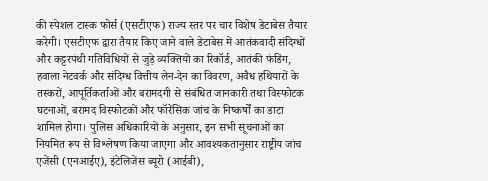की स्पेशल टास्क फोर्स (एसटीएफ) राज्य स्तर पर चार विशेष डेटाबेस तैयार करेगी। एसटीएफ द्वारा तैयार किए जाने वाले डेटाबेस में आतंकवादी संदिग्धों और कट्टरपंथी गतिविधियों से जुड़े व्यक्तियों का रिकॉर्ड, आतंकी फंडिंग, हवाला नेटवर्क और संदिग्ध वित्तीय लेन-देन का विवरण, अवैध हथियारों के तस्करों, आपूर्तिकर्ताओं और बरामदगी से संबंधित जानकारी तथा विस्फोटक घटनाओं, बरामद विस्फोटकों और फॉरेंसिक जांच के निष्कर्षों का डाटा शामिल होगा। पुलिस अधिकारियों के अनुसार, इन सभी सूचनाओं का नियमित रूप से विश्लेषण किया जाएगा और आवश्यकतानुसार राष्ट्रीय जांच एजेंसी (एनआईए), इंटेलिजेंस ब्यूरो (आईबी),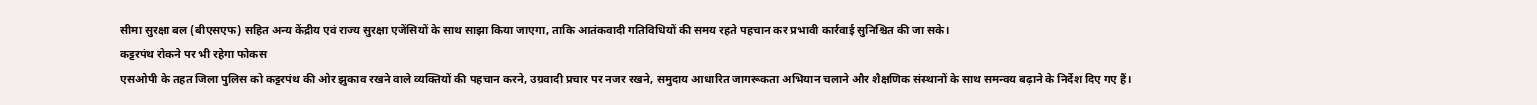सीमा सुरक्षा बल (बीएसएफ) सहित अन्य केंद्रीय एवं राज्य सुरक्षा एजेंसियों के साथ साझा किया जाएगा, ताकि आतंकवादी गतिविधियों की समय रहते पहचान कर प्रभावी कार्रवाई सुनिश्चित की जा सके।
कट्टरपंथ रोकने पर भी रहेगा फोकस
एसओपी के तहत जिला पुलिस को कट्टरपंथ की ओर झुकाव रखने वाले व्यक्तियों की पहचान करने, उग्रवादी प्रचार पर नजर रखने, समुदाय आधारित जागरूकता अभियान चलाने और शैक्षणिक संस्थानों के साथ समन्वय बढ़ाने के निर्देश दिए गए हैं।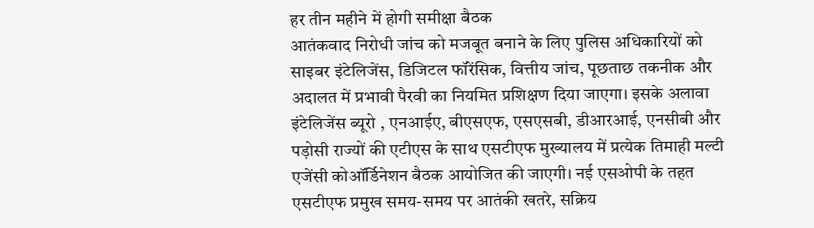हर तीन महीने में होगी समीक्षा बैठक
आतंकवाद निरोधी जांच को मजबूत बनाने के लिए पुलिस अधिकारियों को साइबर इंटेलिजेंस, डिजिटल फॉरेंसिक, वित्तीय जांच, पूछताछ तकनीक और अदालत में प्रभावी पैरवी का नियमित प्रशिक्षण दिया जाएगा। इसके अलावा इंटेलिजेंस ब्यूरो , एनआईए, बीएसएफ, एसएसबी, डीआरआई, एनसीबी और पड़ोसी राज्यों की एटीएस के साथ एसटीएफ मुख्यालय में प्रत्येक तिमाही मल्टी एजेंसी कोऑर्डिनेशन बैठक आयोजित की जाएगी। नई एसओपी के तहत एसटीएफ प्रमुख समय-समय पर आतंकी खतरे, सक्रिय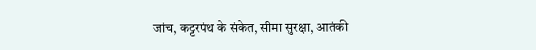जांच, कट्टरपंथ के संकेत, सीमा सुरक्षा, आतंकी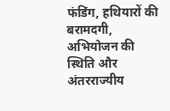फंडिंग, हथियारों की बरामदगी, अभियोजन की स्थिति और अंतरराज्यीय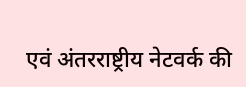एवं अंतरराष्ट्रीय नेटवर्क की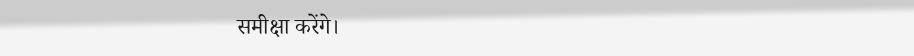समीक्षा करेंगे।